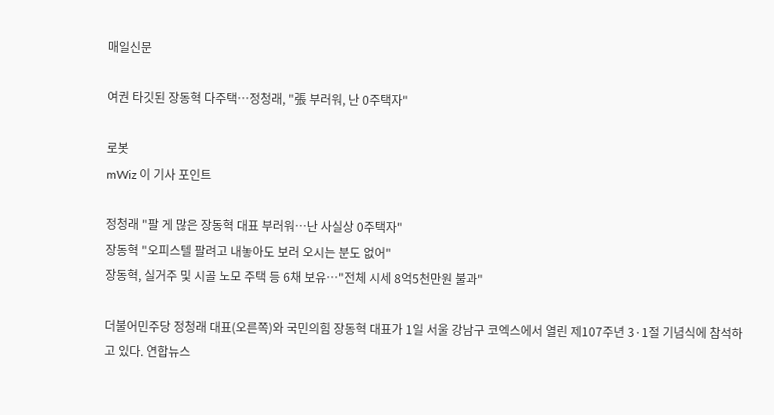매일신문

여권 타깃된 장동혁 다주택…정청래, "張 부러워, 난 0주택자"

로봇
mWiz 이 기사 포인트

정청래 "팔 게 많은 장동혁 대표 부러워…난 사실상 0주택자"
장동혁 "오피스텔 팔려고 내놓아도 보러 오시는 분도 없어"
장동혁, 실거주 및 시골 노모 주택 등 6채 보유…"전체 시세 8억5천만원 불과"

더불어민주당 정청래 대표(오른쪽)와 국민의힘 장동혁 대표가 1일 서울 강남구 코엑스에서 열린 제107주년 3·1절 기념식에 참석하고 있다. 연합뉴스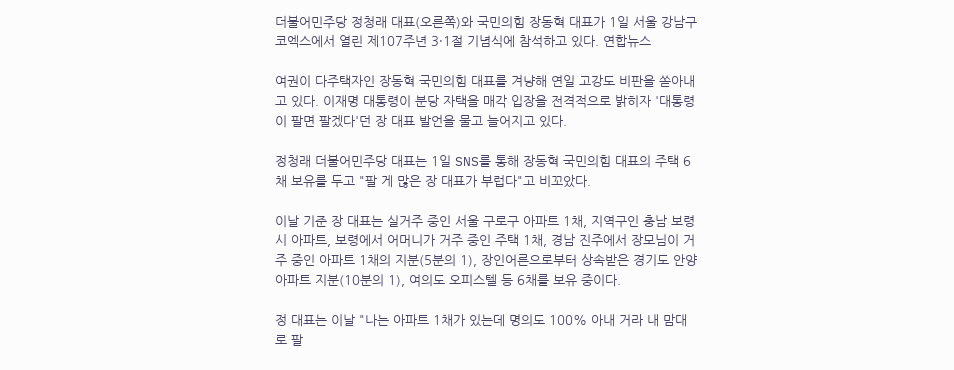더불어민주당 정청래 대표(오른쪽)와 국민의힘 장동혁 대표가 1일 서울 강남구 코엑스에서 열린 제107주년 3·1절 기념식에 참석하고 있다. 연합뉴스

여권이 다주택자인 장동혁 국민의힘 대표를 겨냥해 연일 고강도 비판을 쏟아내고 있다. 이재명 대통령이 분당 자택을 매각 입장을 전격적으로 밝히자 '대통령이 팔면 팔겠다'던 장 대표 발언을 물고 늘어지고 있다.

정청래 더불어민주당 대표는 1일 SNS를 통해 장동혁 국민의힘 대표의 주택 6채 보유를 두고 "팔 게 많은 장 대표가 부럽다"고 비꼬았다.

이날 기준 장 대표는 실거주 중인 서울 구로구 아파트 1채, 지역구인 충남 보령시 아파트, 보령에서 어머니가 거주 중인 주택 1채, 경남 진주에서 장모님이 거주 중인 아파트 1채의 지분(5분의 1), 장인어른으로부터 상속받은 경기도 안양 아파트 지분(10분의 1), 여의도 오피스텔 등 6채를 보유 중이다.

정 대표는 이날 "나는 아파트 1채가 있는데 명의도 100% 아내 거라 내 맘대로 팔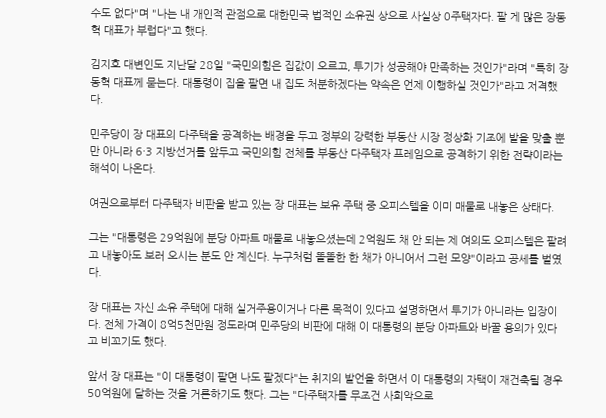수도 없다"며 "나는 내 개인적 관점으로 대한민국 법적인 소유권 상으로 사실상 0주택자다. 팔 게 많은 장동혁 대표가 부럽다"고 했다.

김지호 대변인도 지난달 28일 "국민의힘은 집값이 오르고, 투기가 성공해야 만족하는 것인가"라며 "특히 장동혁 대표께 묻는다. 대통령이 집을 팔면 내 집도 처분하겠다는 약속은 언제 이행하실 것인가"라고 저격했다.

민주당이 장 대표의 다주택을 공격하는 배경을 두고 정부의 강력한 부동산 시장 정상화 기조에 발을 맞출 뿐만 아니라 6·3 지방선거를 앞두고 국민의힘 전체를 부동산 다주택자 프레임으로 공격하기 위한 전략이라는 해석이 나온다.

여권으로부터 다주택자 비판을 받고 있는 장 대표는 보유 주택 중 오피스텔을 이미 매물로 내놓은 상태다.

그는 "대통령은 29억원에 분당 아파트 매물로 내놓으셨는데 2억원도 채 안 되는 제 여의도 오피스텔은 팔려고 내놓아도 보러 오시는 분도 안 계신다. 누구처럼 똘똘한 한 채가 아니어서 그런 모양"이라고 공세를 벌였다.

장 대표는 자신 소유 주택에 대해 실거주용이거나 다른 목적이 있다고 설명하면서 투기가 아니라는 입장이다. 전체 가격이 8억5천만원 정도라며 민주당의 비판에 대해 이 대통령의 분당 아파트와 바꿀 용의가 있다고 비꼬기도 했다.

앞서 장 대표는 "이 대통령이 팔면 나도 팔겠다"는 취지의 발언을 하면서 이 대통령의 자택이 재건축될 경우 50억원에 달하는 것을 거론하기도 했다. 그는 "다주택자를 무조건 사회악으로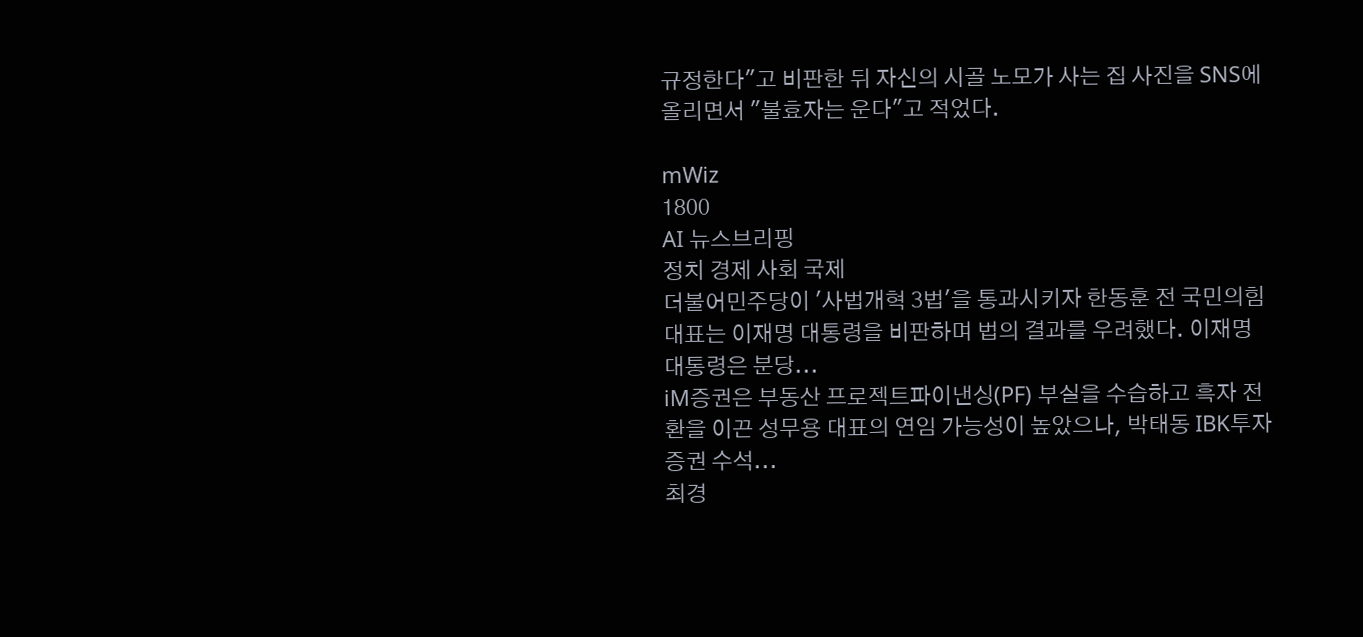규정한다"고 비판한 뒤 자신의 시골 노모가 사는 집 사진을 SNS에 올리면서 "불효자는 운다"고 적었다.

mWiz
1800
AI 뉴스브리핑
정치 경제 사회 국제
더불어민주당이 '사법개혁 3법'을 통과시키자 한동훈 전 국민의힘 대표는 이재명 대통령을 비판하며 법의 결과를 우려했다. 이재명 대통령은 분당...
iM증권은 부동산 프로젝트파이낸싱(PF) 부실을 수습하고 흑자 전환을 이끈 성무용 대표의 연임 가능성이 높았으나, 박태동 IBK투자증권 수석...
최경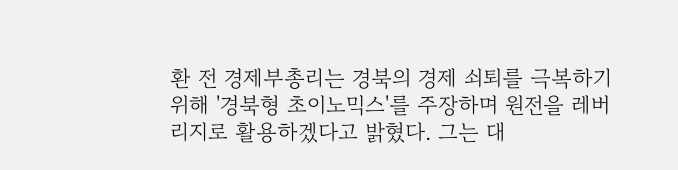환 전 경제부총리는 경북의 경제 쇠퇴를 극복하기 위해 '경북형 초이노믹스'를 주장하며 원전을 레버리지로 활용하겠다고 밝혔다. 그는 대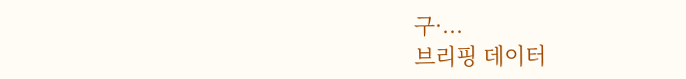구·...
브리핑 데이터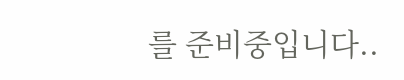를 준비중입니다..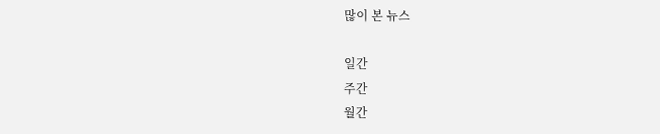많이 본 뉴스

일간
주간
월간